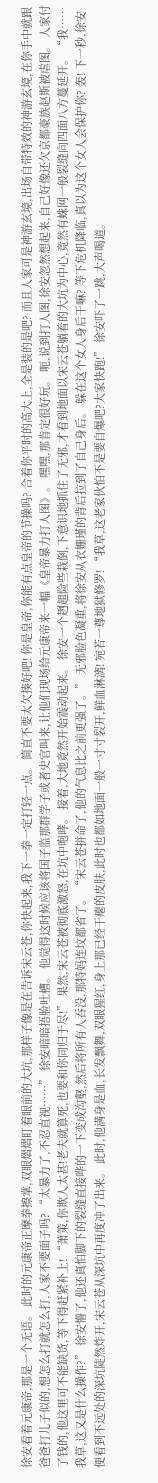徐安看着元康帝,那是一个无语。 此时的元康帝正摩拳擦掌,双眼熠熠盯着眼前的大坑,那样子像是在告诉宋云苍,你快起来,我下一拳一定打轻一点。 简直不要太欠揍好吧! 你是皇帝,你能有点皇帝的节操吗? 合着你平时的高大上,全是装的是吧? 而且人家可是神游玄境,出场自带特效的神游玄境,在你手中就跟爸爸打儿子似的,想怎么打就怎么打,人家不要面子吗? “太暴力了,不忍直视……” 徐安暗暗捂脸吐槽。 他觉得这时候应该将国子监那群学子或者史官叫来,让他们现场给元康帝来一幅《皇帝暴力打人图》。 嘿嘿,那肯定很好玩。 呃,说到打人图,徐安忽然想起来,自己好像还欠京都豪族赵斯被虐图。 人家付了钱的,他这里可不能缺货,等下得赶紧补上! “萧策,你欺人太甚!老夫就算死,也要和你同归于尽!” 果然,宋云苍被彻底激怒,在坑中咆哮。 接着,大地竟然开始震动起来。 徐安一个趔趄险些栽倒,下意识地抓住了无邪,才看到地面以宋云苍躺着的大坑为中心,竟然有蛛网一般裂缝向四面八方蔓延开。 “我……我草,这又是什么操作?” 徐安懵了,他还真怕脚下的裂缝直接哗的一下变成沟壑,然后将所有人吞没,那特妈连坟都省了。 “宋云苍拼命了,他的气息比之前更强了。” 无邪脸色凝重,将徐安从衣姗瑾的背后拉到了自己身后。 躲在这个女人身后干嘛? 等下危机降临,真以为这个女人会保护你? 轰! 下一秒,徐安便看到不远处的深坑陡然炸开,宋云苍从深坑中再度冲了出来。 此时,他满身是血,长发飘舞,双眼猩红,身上那已经干瘪的皮肤,此时也都如地面一般一寸寸裂开,鲜血淋漓! 宛若一尊地狱修罗! “我草,这老家伙怕不是要自爆吧?大家快跑!” 徐安吓了一跳,大声喝道。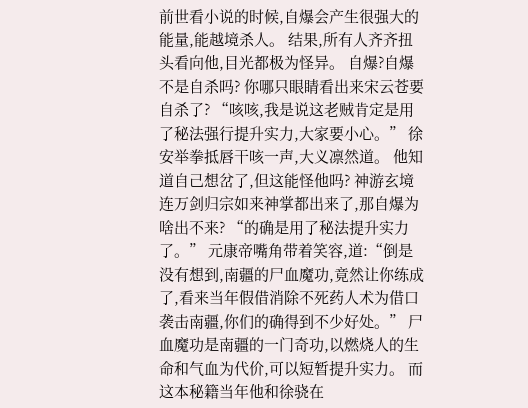前世看小说的时候,自爆会产生很强大的能量,能越境杀人。 结果,所有人齐齐扭头看向他,目光都极为怪异。 自爆?自爆不是自杀吗? 你哪只眼睛看出来宋云苍要自杀了? “咳咳,我是说这老贼肯定是用了秘法强行提升实力,大家要小心。” 徐安举拳抵唇干咳一声,大义凛然道。 他知道自己想岔了,但这能怪他吗? 神游玄境连万剑归宗如来神掌都出来了,那自爆为啥出不来? “的确是用了秘法提升实力了。” 元康帝嘴角带着笑容,道:“倒是没有想到,南疆的尸血魔功,竟然让你练成了,看来当年假借消除不死药人术为借口袭击南疆,你们的确得到不少好处。” 尸血魔功是南疆的一门奇功,以燃烧人的生命和气血为代价,可以短暂提升实力。 而这本秘籍当年他和徐骁在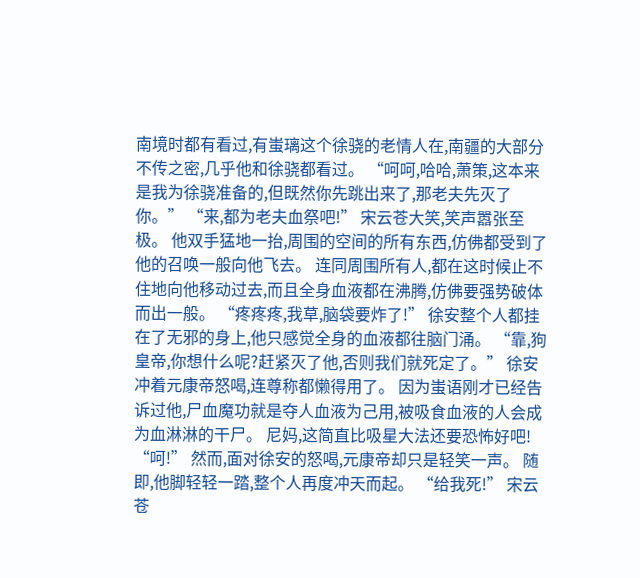南境时都有看过,有蚩璃这个徐骁的老情人在,南疆的大部分不传之密,几乎他和徐骁都看过。 “呵呵,哈哈,萧策,这本来是我为徐骁准备的,但既然你先跳出来了,那老夫先灭了你。” “来,都为老夫血祭吧!” 宋云苍大笑,笑声嚣张至极。 他双手猛地一抬,周围的空间的所有东西,仿佛都受到了他的召唤一般向他飞去。 连同周围所有人,都在这时候止不住地向他移动过去,而且全身血液都在沸腾,仿佛要强势破体而出一般。 “疼疼疼,我草,脑袋要炸了!” 徐安整个人都挂在了无邪的身上,他只感觉全身的血液都往脑门涌。 “靠,狗皇帝,你想什么呢?赶紧灭了他,否则我们就死定了。” 徐安冲着元康帝怒喝,连尊称都懒得用了。 因为蚩语刚才已经告诉过他,尸血魔功就是夺人血液为己用,被吸食血液的人会成为血淋淋的干尸。 尼妈,这简直比吸星大法还要恐怖好吧! “呵!” 然而,面对徐安的怒喝,元康帝却只是轻笑一声。 随即,他脚轻轻一踏,整个人再度冲天而起。 “给我死!” 宋云苍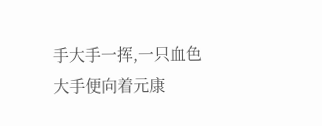手大手一挥,一只血色大手便向着元康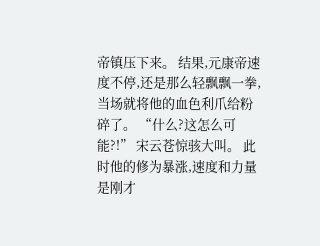帝镇压下来。 结果,元康帝速度不停,还是那么轻飘飘一拳,当场就将他的血色利爪给粉碎了。 “什么?这怎么可能?!” 宋云苍惊骇大叫。 此时他的修为暴涨,速度和力量是刚才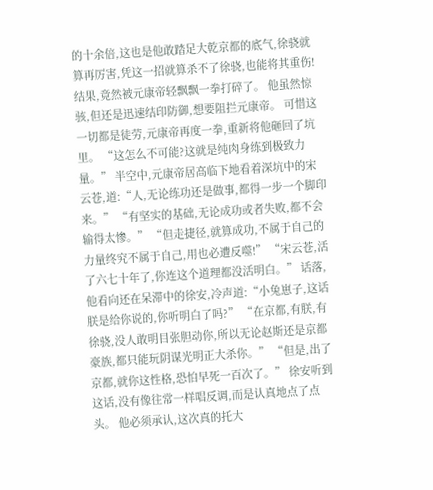的十余倍,这也是他敢踏足大乾京都的底气,徐骁就算再厉害,凭这一招就算杀不了徐骁,也能将其重伤! 结果,竟然被元康帝轻飘飘一拳打碎了。 他虽然惊骇,但还是迅速结印防御,想要阻拦元康帝。 可惜这一切都是徒劳,元康帝再度一拳,重新将他砸回了坑里。 “这怎么不可能?这就是纯肉身练到极致力量。” 半空中,元康帝居高临下地看着深坑中的宋云苍,道:“人,无论练功还是做事,都得一步一个脚印来。” “有坚实的基础,无论成功或者失败,都不会输得太惨。” “但走捷径,就算成功,不属于自己的力量终究不属于自己,用也必遭反噬!” “宋云苍,活了六七十年了,你连这个道理都没活明白。” 话落,他看向还在呆滞中的徐安,冷声道:“小兔崽子,这话朕是给你说的,你听明白了吗?” “在京都,有朕,有徐骁,没人敢明目张胆动你,所以无论赵斯还是京都豪族,都只能玩阴谋光明正大杀你。” “但是,出了京都,就你这性格,恐怕早死一百次了。” 徐安听到这话,没有像往常一样唱反调,而是认真地点了点头。 他必须承认,这次真的托大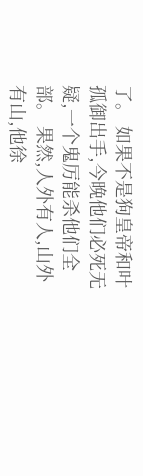了。 如果不是狗皇帝和叶孤御出手,今晚他们必死无疑,一个鬼厉能杀他们全部。 果然,人外有人,山外有山,他徐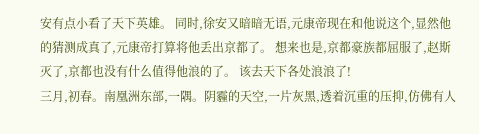安有点小看了天下英雄。 同时,徐安又暗暗无语,元康帝现在和他说这个,显然他的猜测成真了,元康帝打算将他丢出京都了。 想来也是,京都豪族都屈服了,赵斯灭了,京都也没有什么值得他浪的了。 该去天下各处浪浪了!
三月,初春。南凰洲东部,一隅。阴霾的天空,一片灰黑,透着沉重的压抑,仿佛有人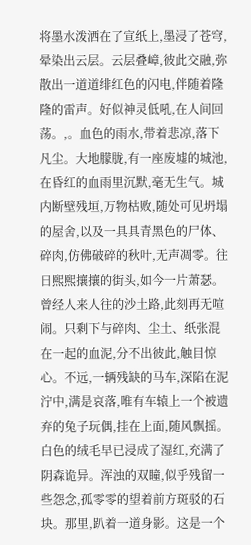将墨水泼洒在了宣纸上,墨浸了苍穹,晕染出云层。云层叠嶂,彼此交融,弥散出一道道绯红色的闪电,伴随着隆隆的雷声。好似神灵低吼,在人间回荡。,。血色的雨水,带着悲凉,落下凡尘。大地朦胧,有一座废墟的城池,在昏红的血雨里沉默,毫无生气。城内断壁残垣,万物枯败,随处可见坍塌的屋舍,以及一具具青黑色的尸体、碎肉,仿佛破碎的秋叶,无声凋零。往日熙熙攘攘的街头,如今一片萧瑟。曾经人来人往的沙土路,此刻再无喧闹。只剩下与碎肉、尘土、纸张混在一起的血泥,分不出彼此,触目惊心。不远,一辆残缺的马车,深陷在泥泞中,满是哀落,唯有车辕上一个被遗弃的兔子玩偶,挂在上面,随风飘摇。白色的绒毛早已浸成了湿红,充满了阴森诡异。浑浊的双瞳,似乎残留一些怨念,孤零零的望着前方斑驳的石块。那里,趴着一道身影。这是一个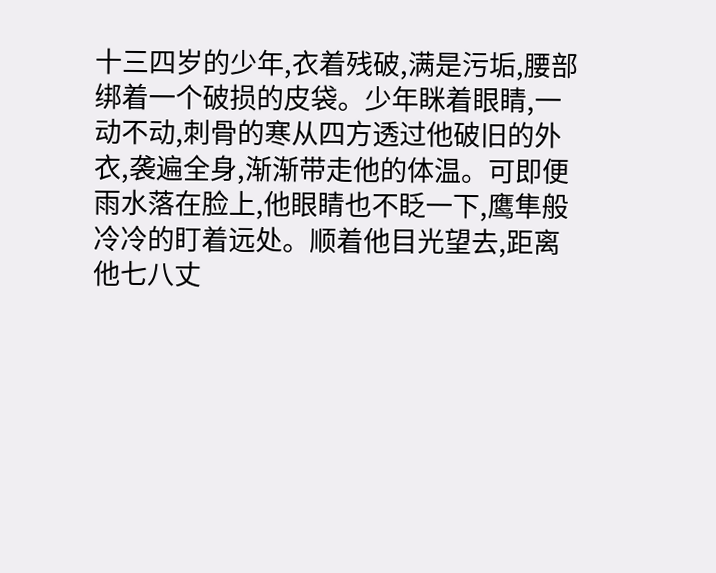十三四岁的少年,衣着残破,满是污垢,腰部绑着一个破损的皮袋。少年眯着眼睛,一动不动,刺骨的寒从四方透过他破旧的外衣,袭遍全身,渐渐带走他的体温。可即便雨水落在脸上,他眼睛也不眨一下,鹰隼般冷冷的盯着远处。顺着他目光望去,距离他七八丈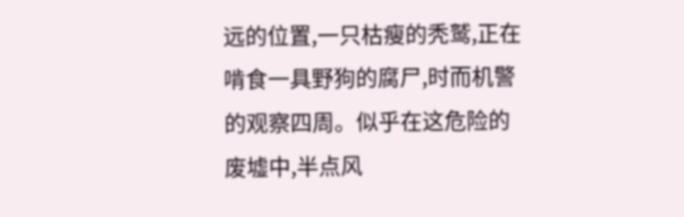远的位置,一只枯瘦的秃鹫,正在啃食一具野狗的腐尸,时而机警的观察四周。似乎在这危险的废墟中,半点风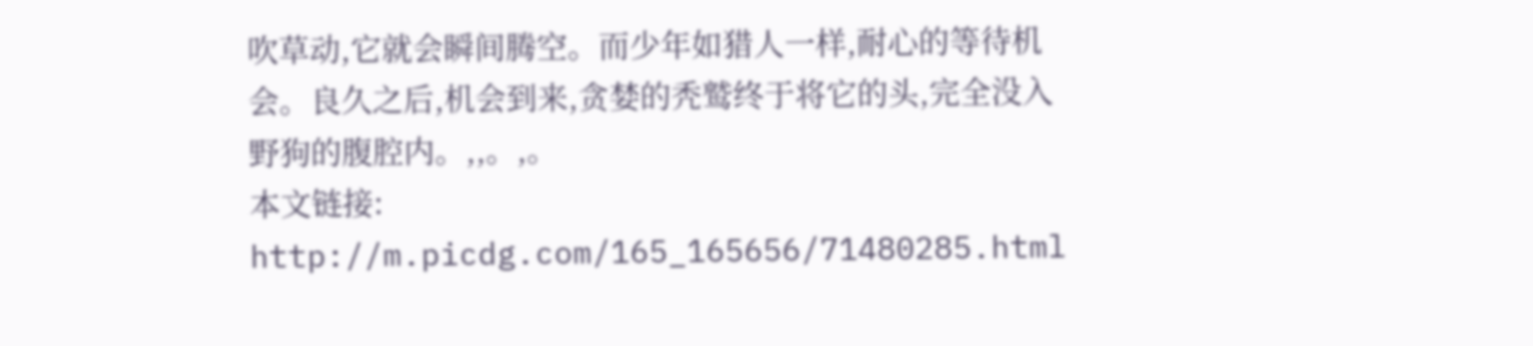吹草动,它就会瞬间腾空。而少年如猎人一样,耐心的等待机会。良久之后,机会到来,贪婪的秃鹫终于将它的头,完全没入野狗的腹腔内。,,。,。
本文链接:
http://m.picdg.com/165_165656/71480285.html